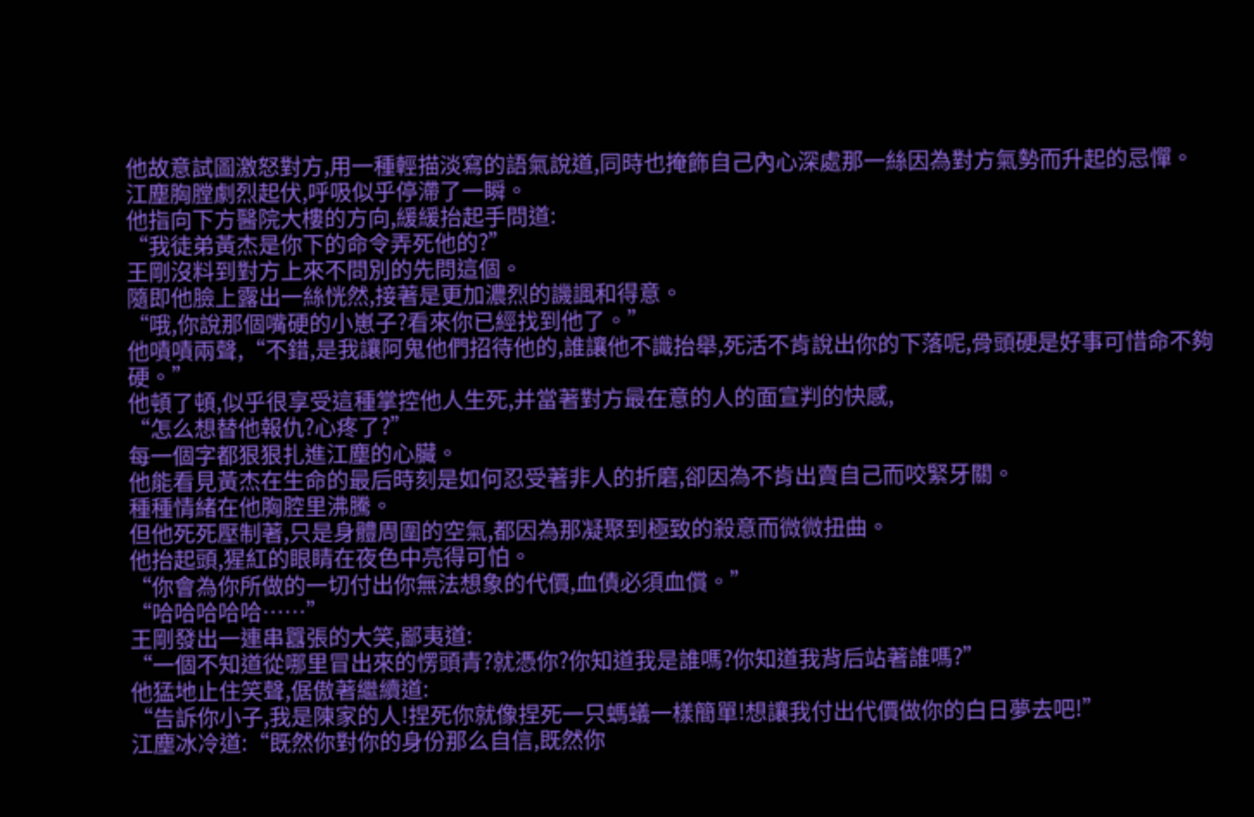他故意試圖激怒對方,用一種輕描淡寫的語氣說道,同時也掩飾自己內心深處那一絲因為對方氣勢而升起的忌憚。
江塵胸膛劇烈起伏,呼吸似乎停滯了一瞬。
他指向下方醫院大樓的方向,緩緩抬起手問道:
“我徒弟黃杰是你下的命令弄死他的?”
王剛沒料到對方上來不問別的先問這個。
隨即他臉上露出一絲恍然,接著是更加濃烈的譏諷和得意。
“哦,你說那個嘴硬的小崽子?看來你已經找到他了。”
他嘖嘖兩聲,“不錯,是我讓阿鬼他們招待他的,誰讓他不識抬舉,死活不肯說出你的下落呢,骨頭硬是好事可惜命不夠硬。”
他頓了頓,似乎很享受這種掌控他人生死,并當著對方最在意的人的面宣判的快感,
“怎么想替他報仇?心疼了?”
每一個字都狠狠扎進江塵的心臟。
他能看見黃杰在生命的最后時刻是如何忍受著非人的折磨,卻因為不肯出賣自己而咬緊牙關。
種種情緒在他胸腔里沸騰。
但他死死壓制著,只是身體周圍的空氣,都因為那凝聚到極致的殺意而微微扭曲。
他抬起頭,猩紅的眼睛在夜色中亮得可怕。
“你會為你所做的一切付出你無法想象的代價,血債必須血償。”
“哈哈哈哈哈……”
王剛發出一連串囂張的大笑,鄙夷道:
“一個不知道從哪里冒出來的愣頭青?就憑你?你知道我是誰嗎?你知道我背后站著誰嗎?”
他猛地止住笑聲,倨傲著繼續道:
“告訴你小子,我是陳家的人!捏死你就像捏死一只螞蟻一樣簡單!想讓我付出代價做你的白日夢去吧!”
江塵冰冷道:“既然你對你的身份那么自信,既然你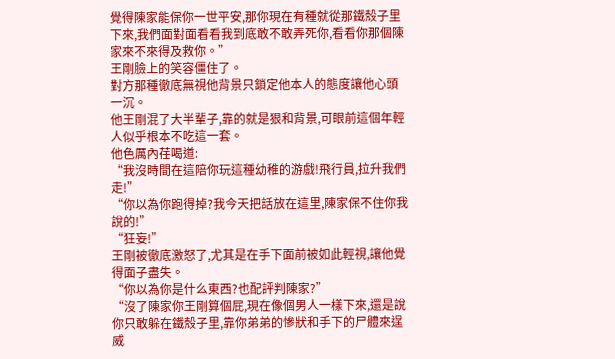覺得陳家能保你一世平安,那你現在有種就從那鐵殼子里下來,我們面對面看看我到底敢不敢弄死你,看看你那個陳家來不來得及救你。”
王剛臉上的笑容僵住了。
對方那種徹底無視他背景只鎖定他本人的態度讓他心頭一沉。
他王剛混了大半輩子,靠的就是狠和背景,可眼前這個年輕人似乎根本不吃這一套。
他色厲內荏喝道:
“我沒時間在這陪你玩這種幼稚的游戲!飛行員,拉升我們走!”
“你以為你跑得掉?我今天把話放在這里,陳家保不住你我說的!”
“狂妄!”
王剛被徹底激怒了,尤其是在手下面前被如此輕視,讓他覺得面子盡失。
“你以為你是什么東西?也配評判陳家?”
“沒了陳家你王剛算個屁,現在像個男人一樣下來,還是說你只敢躲在鐵殼子里,靠你弟弟的慘狀和手下的尸體來逞威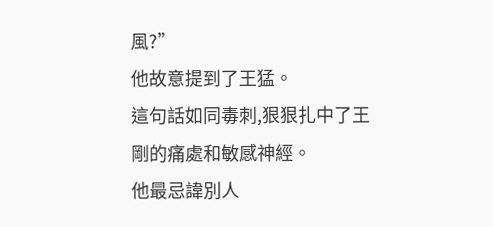風?”
他故意提到了王猛。
這句話如同毒刺,狠狠扎中了王剛的痛處和敏感神經。
他最忌諱別人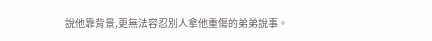說他靠背景,更無法容忍別人拿他重傷的弟弟說事。